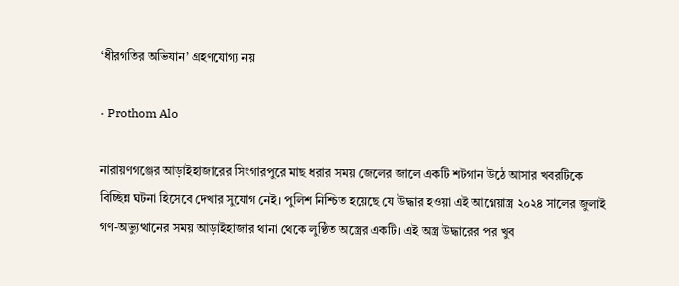‘ধীরগতির অভিযান’ গ্রহণযোগ্য নয়

· Prothom Alo

নারায়ণগঞ্জের আড়াইহাজারের সিংগারপুরে মাছ ধরার সময় জেলের জালে একটি শটগান উঠে আসার খবরটিকে বিচ্ছিন্ন ঘটনা হিসেবে দেখার সুযোগ নেই। পুলিশ নিশ্চিত হয়েছে যে উদ্ধার হওয়া এই আগ্নেয়াস্ত্র ২০২৪ সালের জুলাই গণ-অভ্যুত্থানের সময় আড়াইহাজার থানা থেকে লুণ্ঠিত অস্ত্রের একটি। এই অস্ত্র উদ্ধারের পর খুব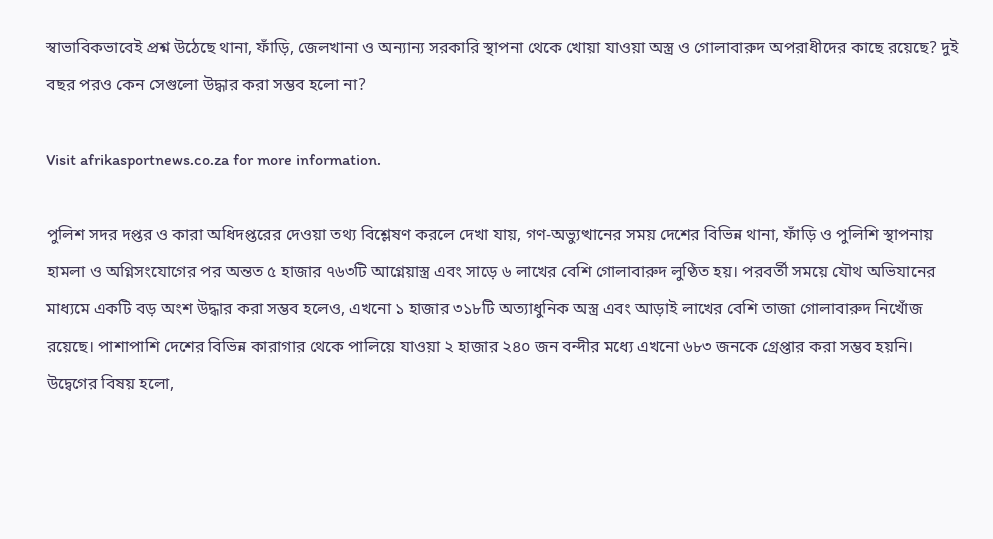স্বাভাবিকভাবেই প্রশ্ন উঠেছে থানা, ফাঁড়ি, জেলখানা ও অন্যান্য সরকারি স্থাপনা থেকে খোয়া যাওয়া অস্ত্র ও গোলাবারুদ অপরাধীদের কাছে রয়েছে? দুই বছর পরও কেন সেগুলো উদ্ধার করা সম্ভব হলো না?

Visit afrikasportnews.co.za for more information.

পুলিশ সদর দপ্তর ও কারা অধিদপ্তরের দেওয়া তথ্য বিশ্লেষণ করলে দেখা যায়, গণ-অভ্যুত্থানের সময় দেশের বিভিন্ন থানা, ফাঁড়ি ও পুলিশি স্থাপনায় হামলা ও অগ্নিসংযোগের পর অন্তত ৫ হাজার ৭৬৩টি আগ্নেয়াস্ত্র এবং সাড়ে ৬ লাখের বেশি গোলাবারুদ লুণ্ঠিত হয়। পরবর্তী সময়ে যৌথ অভিযানের মাধ্যমে একটি বড় অংশ উদ্ধার করা সম্ভব হলেও, এখনো ১ হাজার ৩১৮টি অত্যাধুনিক অস্ত্র এবং আড়াই লাখের বেশি তাজা গোলাবারুদ নিখোঁজ রয়েছে। পাশাপাশি দেশের বিভিন্ন কারাগার থেকে পালিয়ে যাওয়া ২ হাজার ২৪০ জন বন্দীর মধ্যে এখনো ৬৮৩ জনকে গ্রেপ্তার করা সম্ভব হয়নি। উদ্বেগের বিষয় হলো,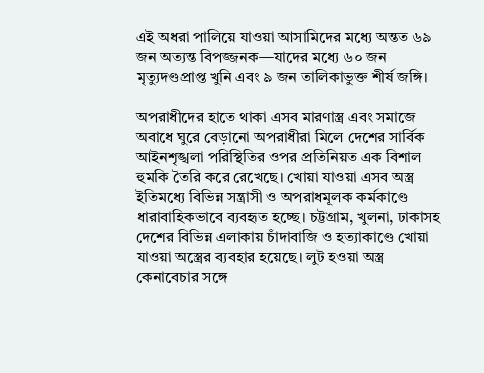এই অধরা পালিয়ে যাওয়া আসামিদের মধ্যে অন্তত ৬৯ জন অত্যন্ত বিপজ্জনক—যাদের মধ্যে ৬০ জন মৃত্যুদণ্ডপ্রাপ্ত খুনি এবং ৯ জন তালিকাভুক্ত শীর্ষ জঙ্গি।

অপরাধীদের হাতে থাকা এসব মারণাস্ত্র এবং সমাজে অবাধে ঘুরে বেড়ানো অপরাধীরা মিলে দেশের সার্বিক আইনশৃঙ্খলা পরিস্থিতির ওপর প্রতিনিয়ত এক বিশাল হুমকি তৈরি করে রেখেছে। খোয়া যাওয়া এসব অস্ত্র ইতিমধ্যে বিভিন্ন সন্ত্রাসী ও অপরাধমূলক কর্মকাণ্ডে ধারাবাহিকভাবে ব্যবহৃত হচ্ছে। চট্টগ্রাম, খুলনা, ঢাকাসহ দেশের বিভিন্ন এলাকায় চাঁদাবাজি ও হত্যাকাণ্ডে খোয়া যাওয়া অস্ত্রের ব্যবহার হয়েছে। লুট হওয়া অস্ত্র কেনাবেচার সঙ্গে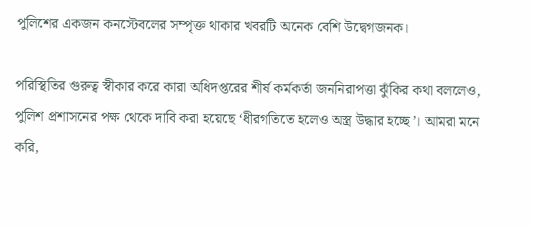পুলিশের একজন কনস্টেবলের সম্পৃক্ত থাকার খবরটি অনেক বেশি উদ্বেগজনক।

পরিস্থিতির গুরুত্ব স্বীকার করে কারা অধিদপ্তরের শীর্ষ কর্মকর্তা জননিরাপত্তা ঝুঁকির কথা বললেও, পুলিশ প্রশাসনের পক্ষ থেকে দাবি করা হয়েছে ‘ধীরগতিতে হলেও অস্ত্র উদ্ধার হচ্ছে’। আমরা মনে করি,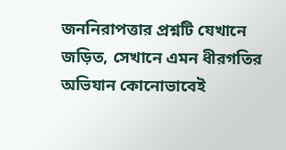জননিরাপত্তার প্রশ্নটি যেখানে জড়িত, সেখানে এমন ধীরগতির অভিযান কোনোভাবেই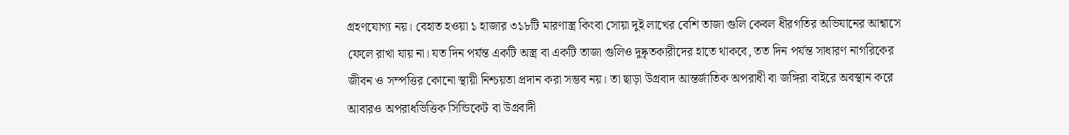গ্রহণযোগ্য নয়। বেহাত হওয়া ১ হাজার ৩১৮টি মারণাস্ত্র কিংবা সোয়া দুই লাখের বেশি তাজা গুলি কেবল ধীরগতির অভিযানের আশ্বাসে ফেলে রাখা যায় না। যত দিন পর্যন্ত একটি অস্ত্র বা একটি তাজা গুলিও দুষ্কৃতকারীদের হাতে থাকবে, তত দিন পর্যন্ত সাধারণ নাগরিকের জীবন ও সম্পত্তির কোনো স্থায়ী নিশ্চয়তা প্রদান করা সম্ভব নয়। তা ছাড়া উগ্রবাদ আন্তর্জাতিক অপরাধী বা জঙ্গিরা বাইরে অবস্থান করে আবারও অপরাধভিত্তিক সিন্ডিকেট বা উগ্রবাদী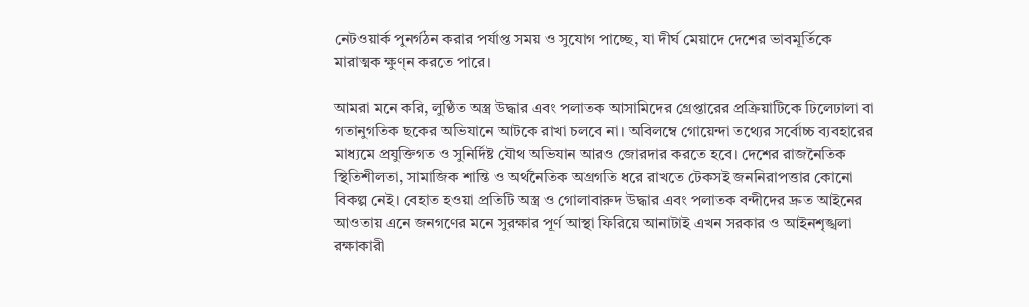নেটওয়ার্ক পুনর্গঠন করার পর্যাপ্ত সময় ও সুযোগ পাচ্ছে, যা দীর্ঘ মেয়াদে দেশের ভাবমূর্তিকে মারাত্মক ক্ষুণ্ন করতে পারে।

আমরা মনে করি, লুণ্ঠিত অস্ত্র উদ্ধার এবং পলাতক আসামিদের গ্রেপ্তারের প্রক্রিয়াটিকে ঢিলেঢালা বা গতানুগতিক ছকের অভিযানে আটকে রাখা চলবে না। অবিলম্বে গোয়েন্দা তথ্যের সর্বোচ্চ ব্যবহারের মাধ্যমে প্রযুক্তিগত ও সুনির্দিষ্ট যৌথ অভিযান আরও জোরদার করতে হবে। দেশের রাজনৈতিক স্থিতিশীলতা, সামাজিক শান্তি ও অর্থনৈতিক অগ্রগতি ধরে রাখতে টেকসই জননিরাপত্তার কোনো বিকল্প নেই। বেহাত হওয়া প্রতিটি অস্ত্র ও গোলাবারুদ উদ্ধার এবং পলাতক বন্দীদের দ্রুত আইনের আওতায় এনে জনগণের মনে সুরক্ষার পূর্ণ আস্থা ফিরিয়ে আনাটাই এখন সরকার ও আইনশৃঙ্খলা রক্ষাকারী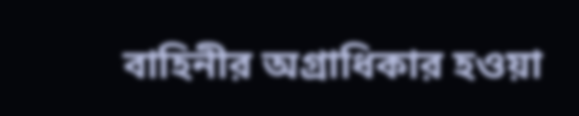বাহিনীর অগ্রাধিকার হওয়া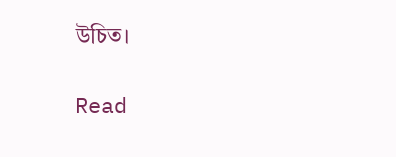উচিত।

Read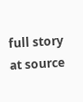full story at source